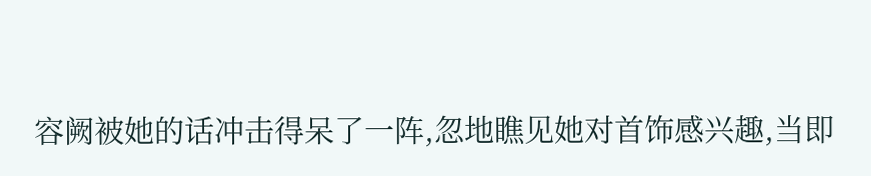容阙被她的话冲击得呆了一阵,忽地瞧见她对首饰感兴趣,当即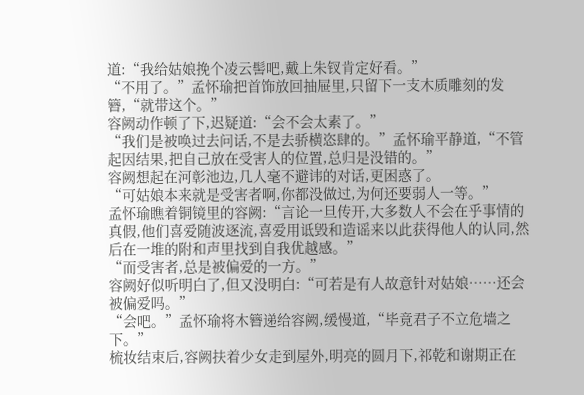道:“我给姑娘挽个凌云髻吧,戴上朱钗肯定好看。”
“不用了。”孟怀瑜把首饰放回抽屉里,只留下一支木质雕刻的发簪,“就带这个。”
容阙动作顿了下,迟疑道:“会不会太素了。”
“我们是被唤过去问话,不是去骄横恣肆的。”孟怀瑜平静道,“不管起因结果,把自己放在受害人的位置,总归是没错的。”
容阙想起在河彰池边,几人毫不避讳的对话,更困惑了。
“可姑娘本来就是受害者啊,你都没做过,为何还要弱人一等。”
孟怀瑜瞧着铜镜里的容阙:“言论一旦传开,大多数人不会在乎事情的真假,他们喜爱随波逐流,喜爱用诋毁和造谣来以此获得他人的认同,然后在一堆的附和声里找到自我优越感。”
“而受害者,总是被偏爱的一方。”
容阙好似听明白了,但又没明白:“可若是有人故意针对姑娘……还会被偏爱吗。”
“会吧。”孟怀瑜将木簪递给容阙,缓慢道,“毕竟君子不立危墙之下。”
梳妆结束后,容阙扶着少女走到屋外,明亮的圆月下,祁乾和谢期正在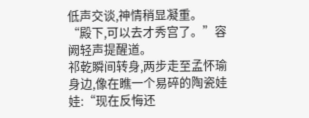低声交谈,神情稍显凝重。
“殿下,可以去才秀宫了。”容阙轻声提醒道。
祁乾瞬间转身,两步走至孟怀瑜身边,像在瞧一个易碎的陶瓷娃娃:“现在反悔还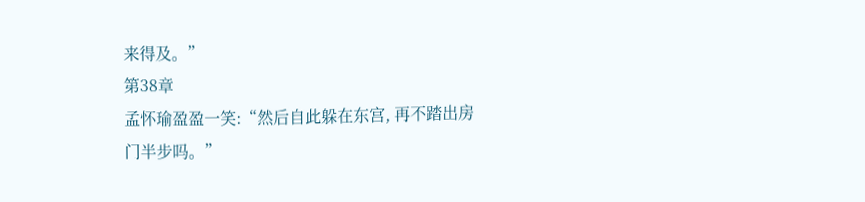来得及。”
第38章
孟怀瑜盈盈一笑:“然后自此躲在东宫, 再不踏出房门半步吗。”